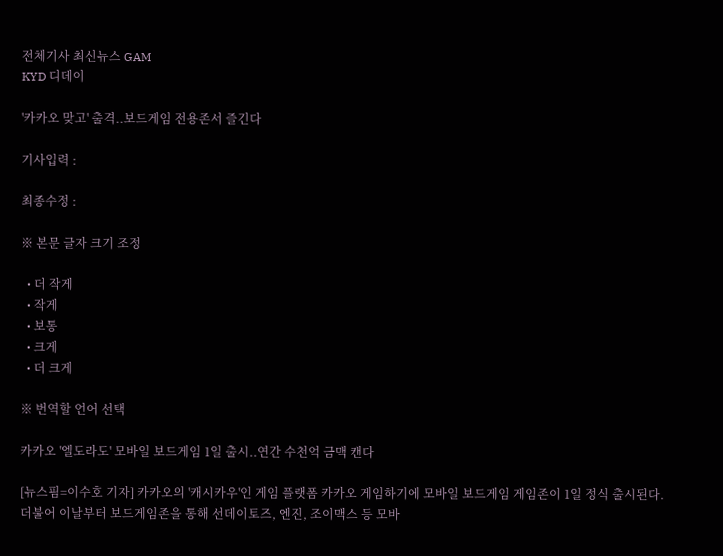전체기사 최신뉴스 GAM
KYD 디데이

'카카오 맞고' 출격..보드게임 전용존서 즐긴다

기사입력 :

최종수정 :

※ 본문 글자 크기 조정

  • 더 작게
  • 작게
  • 보통
  • 크게
  • 더 크게

※ 번역할 언어 선택

카카오 '엘도라도' 모바일 보드게임 1일 출시..연간 수천억 금맥 캔다

[뉴스핌=이수호 기자] 카카오의 '캐시카우'인 게임 플랫폼 카카오 게임하기에 모바일 보드게임 게임존이 1일 정식 출시된다. 더불어 이날부터 보드게임존을 통해 선데이토즈, 엔진, 조이맥스 등 모바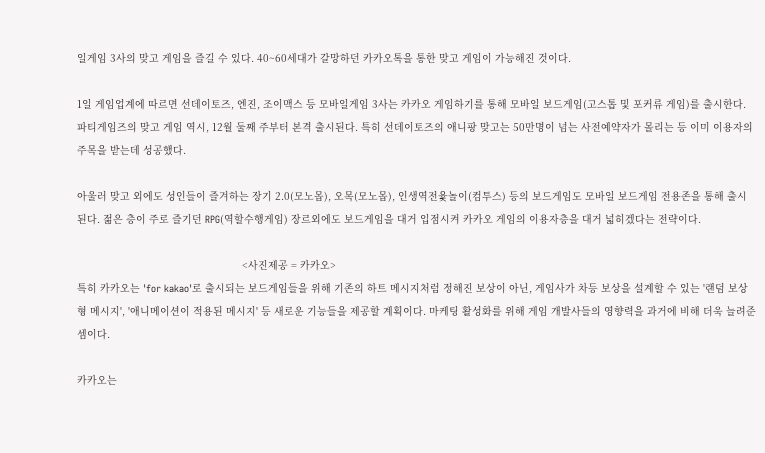일게임 3사의 맞고 게임을 즐길 수 있다. 40~60세대가 갈망하던 카카오톡을 통한 맞고 게임이 가능해진 것이다.

1일 게임업계에 따르면 선데이토즈, 엔진, 조이맥스 등 모바일게임 3사는 카카오 게임하기를 통해 모바일 보드게임(고스톱 및 포커류 게임)를 출시한다. 파티게임즈의 맞고 게임 역시, 12월 둘째 주부터 본격 출시된다. 특히 선데이토즈의 애니팡 맞고는 50만명이 넘는 사전예약자가 몰리는 등 이미 이용자의 주목을 받는데 성공했다.

아울러 맞고 외에도 성인들이 즐겨하는 장기 2.0(모노몹), 오목(모노몹), 인생역전윷놀이(컴투스) 등의 보드게임도 모바일 보드게임 전용존을 통해 출시된다. 젊은 층이 주로 즐기던 RPG(역할수행게임) 장르외에도 보드게임을 대거 입점시켜 카카오 게임의 이용자층을 대거 넓히겠다는 전략이다.

                                                       <사진제공 = 카카오>
특히 카카오는 'for kakao'로 출시되는 보드게임들을 위해 기존의 하트 메시지처럼 정해진 보상이 아닌, 게임사가 차등 보상을 설계할 수 있는 '랜덤 보상형 메시지', '애니메이션이 적용된 메시지' 등 새로운 기능들을 제공할 계획이다. 마케팅 활성화를 위해 게임 개발사들의 영향력을 과거에 비해 더욱 늘려준 셈이다.

카카오는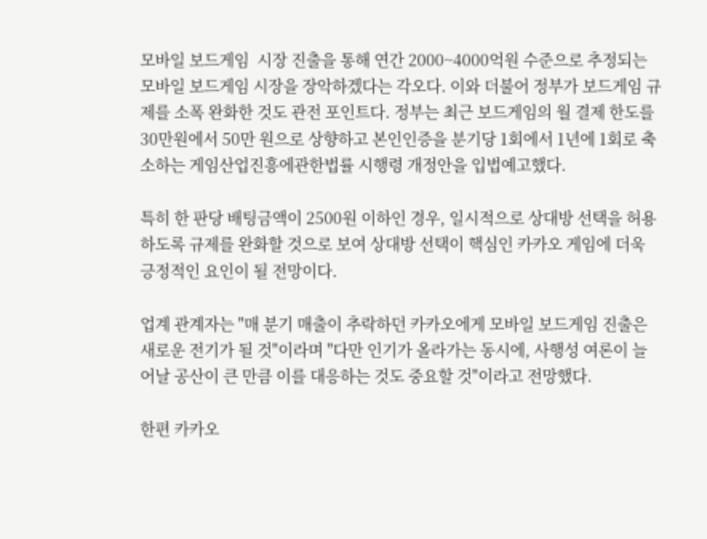모바일 보드게임  시장 진출을 통해 연간 2000~4000억원 수준으로 추정되는 모바일 보드게임 시장을 장악하겠다는 각오다. 이와 더불어 정부가 보드게임 규제를 소폭 완화한 것도 관전 포인트다. 정부는 최근 보드게임의 월 결제 한도를 30만원에서 50만 원으로 상향하고 본인인증을 분기당 1회에서 1년에 1회로 축소하는 게임산업진흥에관한법률 시행령 개정안을 입법예고했다.

특히 한 판당 배팅금액이 2500원 이하인 경우, 일시적으로 상대방 선택을 허용하도록 규제를 완화할 것으로 보여 상대방 선택이 핵심인 카카오 게임에 더욱 긍정적인 요인이 될 전망이다.

업계 관계자는 "매 분기 매출이 추락하던 카카오에게 모바일 보드게임 진출은 새로운 전기가 될 것"이라며 "다만 인기가 올라가는 동시에, 사행성 여론이 늘어날 공산이 큰 만큼 이를 대응하는 것도 중요할 것"이라고 전망했다.

한편 카카오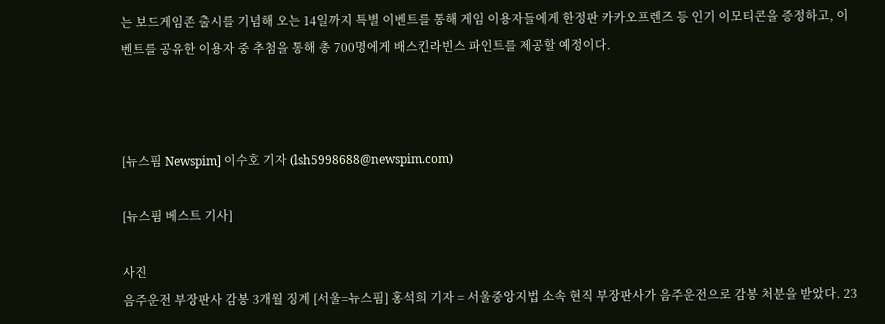는 보드게임존 출시를 기념해 오는 14일까지 특별 이벤트를 통해 게임 이용자들에게 한정판 카카오프렌즈 등 인기 이모티콘을 증정하고, 이벤트를 공유한 이용자 중 추첨을 통해 총 700명에게 배스킨라빈스 파인트를 제공할 예정이다.



[뉴스핌 Newspim] 이수호 기자 (lsh5998688@newspim.com)

[뉴스핌 베스트 기사]

사진
음주운전 부장판사 감봉 3개월 징계 [서울=뉴스핌] 홍석희 기자 = 서울중앙지법 소속 현직 부장판사가 음주운전으로 감봉 처분을 받았다. 23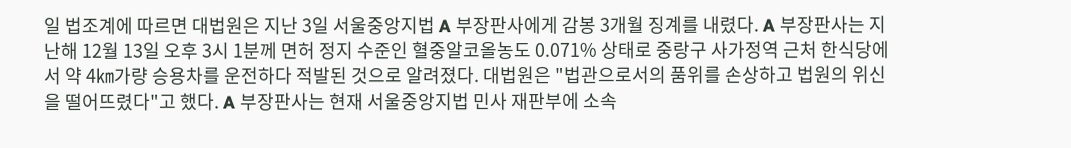일 법조계에 따르면 대법원은 지난 3일 서울중앙지법 A 부장판사에게 감봉 3개월 징계를 내렸다. A 부장판사는 지난해 12월 13일 오후 3시 1분께 면허 정지 수준인 혈중알코올농도 0.071% 상태로 중랑구 사가정역 근처 한식당에서 약 4㎞가량 승용차를 운전하다 적발된 것으로 알려졌다. 대법원은 "법관으로서의 품위를 손상하고 법원의 위신을 떨어뜨렸다"고 했다. A 부장판사는 현재 서울중앙지법 민사 재판부에 소속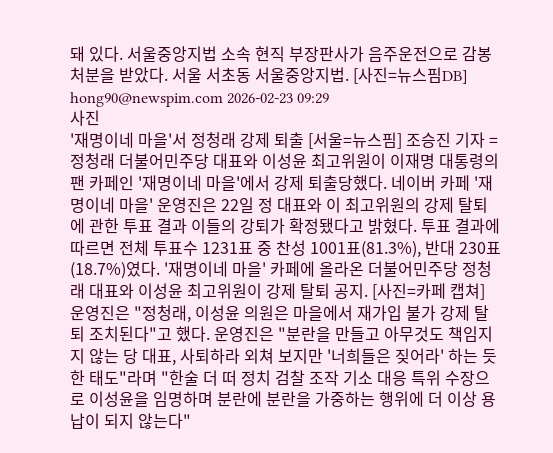돼 있다. 서울중앙지법 소속 현직 부장판사가 음주운전으로 감봉 처분을 받았다. 서울 서초동 서울중앙지법. [사진=뉴스핌DB] hong90@newspim.com 2026-02-23 09:29
사진
'재명이네 마을'서 정청래 강제 퇴출 [서울=뉴스핌] 조승진 기자 = 정청래 더불어민주당 대표와 이성윤 최고위원이 이재명 대통령의 팬 카페인 '재명이네 마을'에서 강제 퇴출당했다. 네이버 카페 '재명이네 마을' 운영진은 22일 정 대표와 이 최고위원의 강제 탈퇴에 관한 투표 결과 이들의 강퇴가 확정됐다고 밝혔다. 투표 결과에 따르면 전체 투표수 1231표 중 찬성 1001표(81.3%), 반대 230표(18.7%)였다. '재명이네 마을' 카페에 올라온 더불어민주당 정청래 대표와 이성윤 최고위원이 강제 탈퇴 공지. [사진=카페 캡쳐] 운영진은 "정청래, 이성윤 의원은 마을에서 재가입 불가 강제 탈퇴 조치된다"고 했다. 운영진은 "분란을 만들고 아무것도 책임지지 않는 당 대표, 사퇴하라 외쳐 보지만 '너희들은 짖어라' 하는 듯한 태도"라며 "한술 더 떠 정치 검찰 조작 기소 대응 특위 수장으로 이성윤을 임명하며 분란에 분란을 가중하는 행위에 더 이상 용납이 되지 않는다"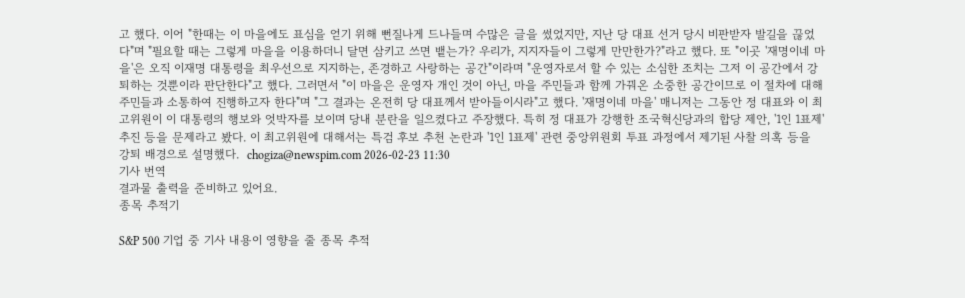고 했다. 이어 "한때는 이 마을에도 표심을 얻기 위해 뻔질나게 드나들며 수많은 글을 썼었지만, 지난 당 대표 선거 당시 비판받자 발길을 끊었다"며 "필요할 때는 그렇게 마을을 이용하더니 달면 삼키고 쓰면 뱉는가? 우리가, 지지자들이 그렇게 만만한가?"라고 했다. 또 "이곳 '재명이네 마을'은 오직 이재명 대통령을 최우선으로 지지하는, 존경하고 사랑하는 공간"이라며 "운영자로서 할 수 있는 소심한 조치는 그저 이 공간에서 강퇴하는 것뿐이라 판단한다"고 했다. 그러면서 "이 마을은 운영자 개인 것이 아닌, 마을 주민들과 함께 가꿔온 소중한 공간이므로 이 절차에 대해 주민들과 소통하여 진행하고자 한다"며 "그 결과는 온전히 당 대표께서 받아들이시라"고 했다. '재명이네 마을' 매니저는 그동안 정 대표와 이 최고위원이 이 대통령의 행보와 엇박자를 보이며 당내 분란을 일으켰다고 주장했다. 특히 정 대표가 강행한 조국혁신당과의 합당 제안, '1인 1표제' 추진 등을 문제라고 봤다. 이 최고위원에 대해서는 특검 후보 추천 논란과 '1인 1표제' 관련 중앙위원회 투표 과정에서 제기된 사찰 의혹 등을 강퇴 배경으로 설명했다.  chogiza@newspim.com 2026-02-23 11:30
기사 번역
결과물 출력을 준비하고 있어요.
종목 추적기

S&P 500 기업 중 기사 내용이 영향을 줄 종목 추적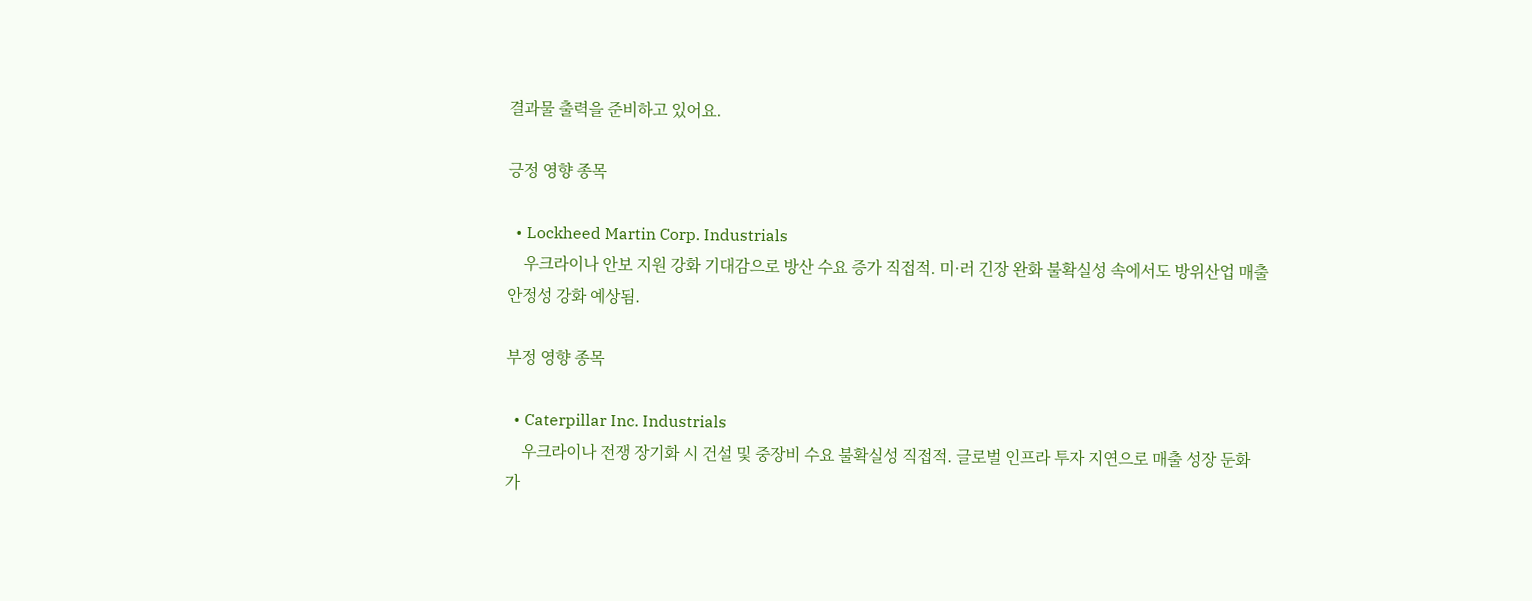결과물 출력을 준비하고 있어요.

긍정 영향 종목

  • Lockheed Martin Corp. Industrials
    우크라이나 안보 지원 강화 기대감으로 방산 수요 증가 직접적. 미·러 긴장 완화 불확실성 속에서도 방위산업 매출 안정성 강화 예상됨.

부정 영향 종목

  • Caterpillar Inc. Industrials
    우크라이나 전쟁 장기화 시 건설 및 중장비 수요 불확실성 직접적. 글로벌 인프라 투자 지연으로 매출 성장 둔화 가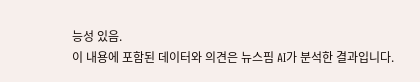능성 있음.
이 내용에 포함된 데이터와 의견은 뉴스핌 AI가 분석한 결과입니다.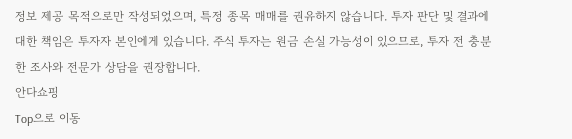정보 제공 목적으로만 작성되었으며, 특정 종목 매매를 권유하지 않습니다. 투자 판단 및 결과에 대한 책임은 투자자 본인에게 있습니다. 주식 투자는 원금 손실 가능성이 있으므로, 투자 전 충분한 조사와 전문가 상담을 권장합니다.
안다쇼핑
Top으로 이동